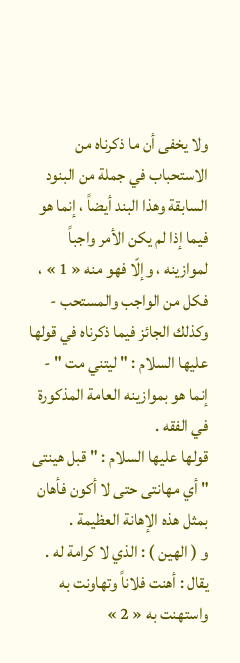ولا يخفى أن ما ذكرناه من الاستحباب في جملة من البنود السابقة وهذا البند أيضاً ، إنما هو فيما إذا لم يكن الأمر واجباً لموازينه ، وإلّا فهو منه « 1 » ، فكل من الواجب والمستحب - وكذلك الجائز فيما ذكرناه في قولها عليها السلام : " ليتني مت " - إنما هو بموازينه العامة المذكورة في الفقه .
قولها عليها السلام : " قبل هينتى " أي مهانتى حتى لا أكون فأهان بمثل هذه الإهانة العظيمة .
و ( الهين ) : الذي لا كرامة له . يقال : أهنت فلاناً وتهاونت به واستهنت به « 2 »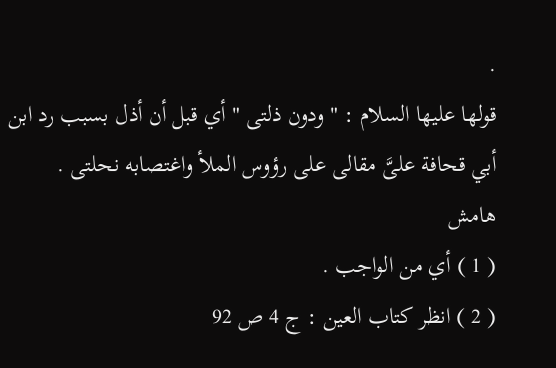.
قولها عليها السلام : " ودون ذلتى " أي قبل أن أذل بسبب رد ابن أبي قحافة علىَّ مقالى على رؤوس الملأ واغتصابه نحلتى .
هامش
( 1 ) أي من الواجب .
( 2 ) انظر كتاب العين : ج 4 ص 92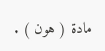مادة ( هون ) .